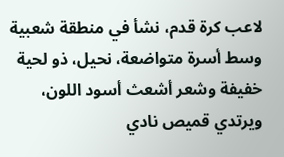لاعب كرة قدم، نشأ في منطقة شعبية وسط أسرة متواضعة، نحيل، ذو لحية خفيفة وشعر أشعث أسود اللون، ويرتدي قميص نادي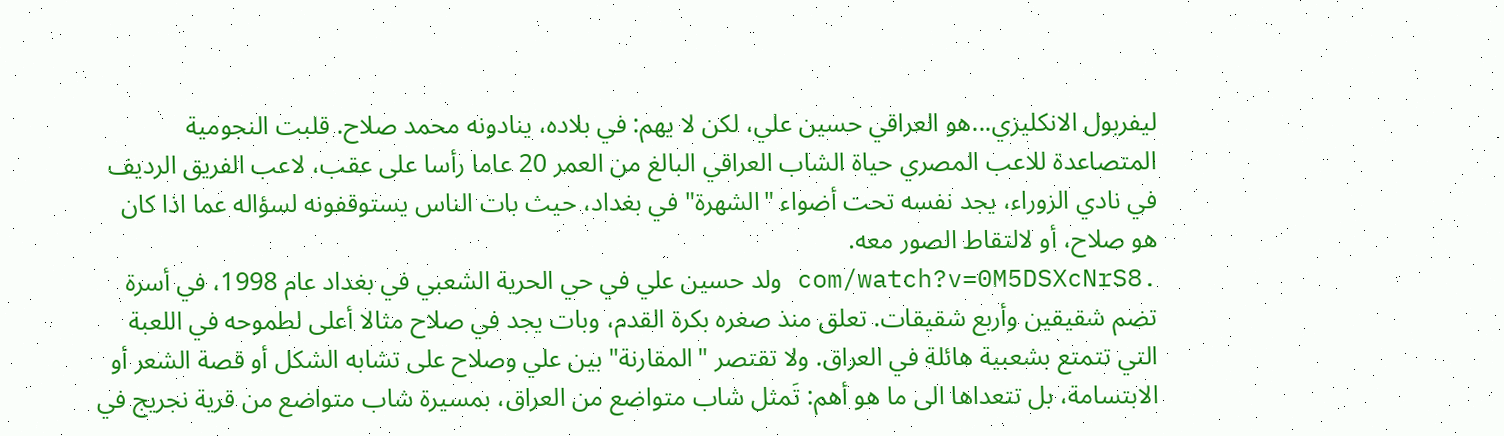ليفربول الانكليزي...هو العراقي حسين علي، لكن لا يهم: في بلاده، ينادونه محمد صلاح. قلبت النجومية المتصاعدة للاعب المصري حياة الشاب العراقي البالغ من العمر 20 عاما رأسا على عقب، لاعب الفريق الرديف في نادي الزوراء، يجد نفسه تحت أضواء "الشهرة" في بغداد، حيث بات الناس يستوقفونه لسؤاله عما اذا كان هو صلاح، أو لالتقاط الصور معه.
.com/watch?v=0M5DSXcNrS8 ولد حسين علي في حي الحرية الشعبي في بغداد عام 1998، في أسرة تضم شقيقين وأربع شقيقات. تعلق منذ صغره بكرة القدم، وبات يجد في صلاح مثالا أعلى لطموحه في اللعبة التي تتمتع بشعبية هائلة في العراق. ولا تقتصر "المقارنة" بين علي وصلاح على تشابه الشكل أو قصة الشعر أو الابتسامة، بل تتعداها الى ما هو أهم: تَمثل شاب متواضع من العراق، بمسيرة شاب متواضع من قرية نجريج في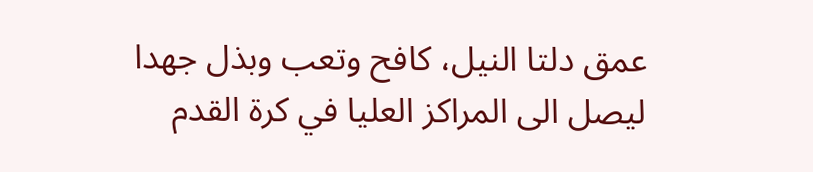عمق دلتا النيل، كافح وتعب وبذل جهدا ليصل الى المراكز العليا في كرة القدم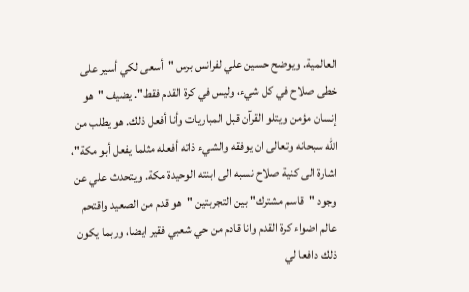العالمية. ويوضح حسين علي لفرانس برس "أسعى لكي أسير على خطى صلاح في كل شيء، وليس في كرة القدم فقط". يضيف "هو إنسان مؤمن ويتلو القرآن قبل المباريات وأنا أفعل ذلك. هو يطلب من الله سبحانه وتعالى ان يوفقه والشيء ذاته أفعله مثلما يفعل أبو مكة"، اشارة الى كنية صلاح نسبه الى ابنته الوحيدة مكة. ويتحدث علي عن وجود "قاسم مشترك" بين التجربتين "هو قدم من الصعيد واقتحم عالم اضواء كرة القدم وانا قادم من حي شعبي فقير ايضا، وربما يكون ذلك دافعا لي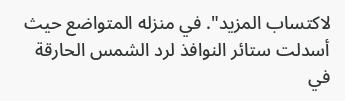لاكتساب المزيد". في منزله المتواضع حيث أسدلت ستائر النوافذ لرد الشمس الحارقة في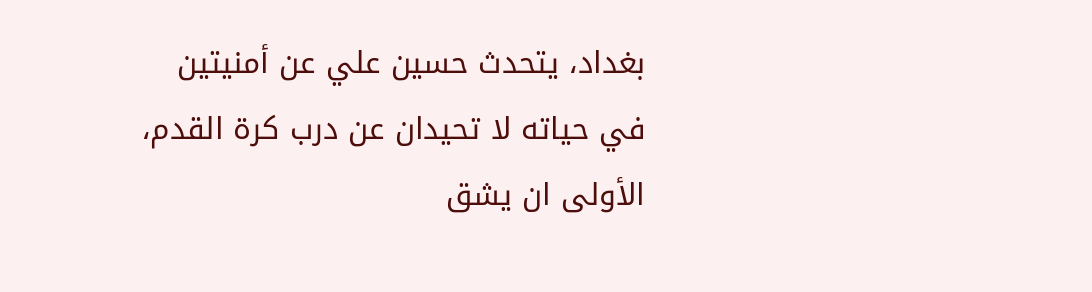بغداد، يتحدث حسين علي عن أمنيتين في حياته لا تحيدان عن درب كرة القدم، الأولى ان يشق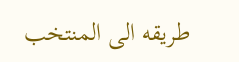طريقه الى المنتخب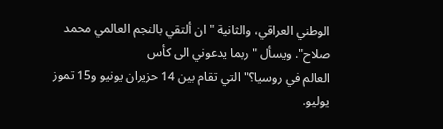الوطني العراقي، والثانية "ان ألتقي بالنجم العالمي محمد صلاح". ويسأل "ربما يدعوني الى كأس
العالم في روسيا؟" التي تقام بين 14 حزيران يونيو و15 تموز يوليو.